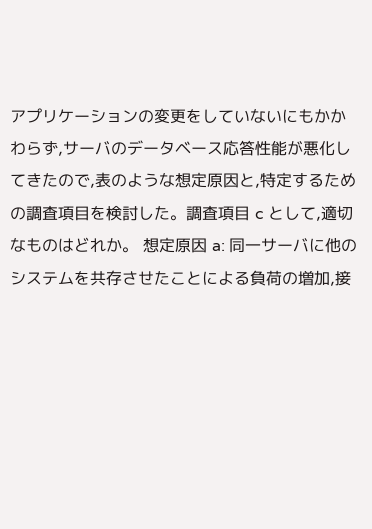アプリケーションの変更をしていないにもかかわらず,サーバのデータベース応答性能が悪化してきたので,表のような想定原因と,特定するための調査項目を検討した。調査項目 c として,適切なものはどれか。 想定原因 a: 同一サーバに他のシステムを共存させたことによる負荷の増加,接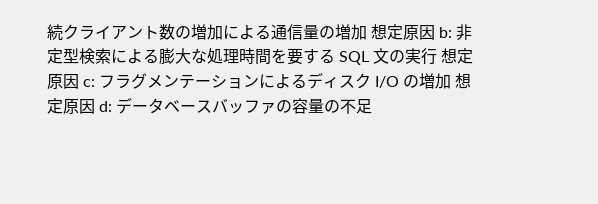続クライアント数の増加による通信量の増加 想定原因 b: 非定型検索による膨大な処理時間を要する SQL 文の実行 想定原因 c: フラグメンテーションによるディスク I/O の増加 想定原因 d: データベースバッファの容量の不足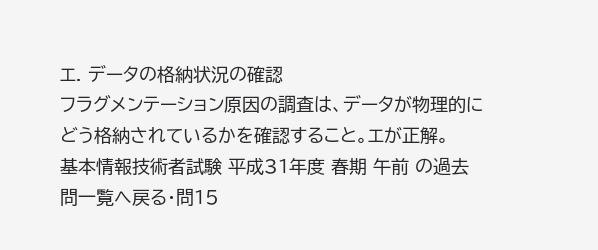エ. データの格納状況の確認
フラグメンテーション原因の調査は、データが物理的にどう格納されているかを確認すること。エが正解。
基本情報技術者試験 平成31年度 春期 午前 の過去問一覧へ戻る・問15